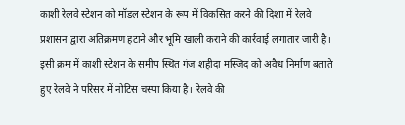काशी रेलवे स्टेशन को मॉडल स्टेशन के रूप में विकसित करने की दिशा में रेलवे प्रशासन द्वारा अतिक्रमण हटाने और भूमि खाली कराने की कार्रवाई लगातार जारी है। इसी क्रम में काशी स्टेशन के समीप स्थित गंज शहीदा मस्जिद को अवैध निर्माण बताते हुए रेलवे ने परिसर में नोटिस चस्पा किया है। रेलवे की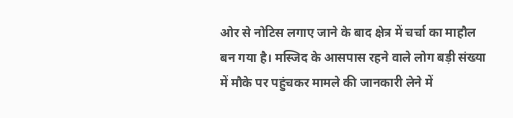ओर से नोटिस लगाए जाने के बाद क्षेत्र में चर्चा का माहौल बन गया है। मस्जिद के आसपास रहने वाले लोग बड़ी संख्या में मौके पर पहुंचकर मामले की जानकारी लेने में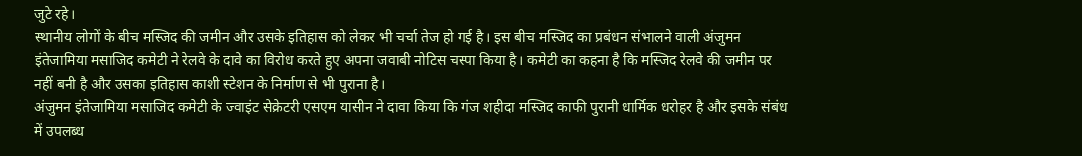जुटे रहे।
स्थानीय लोगों के बीच मस्जिद की जमीन और उसके इतिहास को लेकर भी चर्चा तेज हो गई है। इस बीच मस्जिद का प्रबंधन संभालने वाली अंजुमन इंतेजामिया मसाजिद कमेटी ने रेलवे के दावे का विरोध करते हुए अपना जवाबी नोटिस चस्पा किया है। कमेटी का कहना है कि मस्जिद रेलवे की जमीन पर नहीं बनी है और उसका इतिहास काशी स्टेशन के निर्माण से भी पुराना है।
अंजुमन इंतेजामिया मसाजिद कमेटी के ज्वाइंट सेक्रेटरी एसएम यासीन ने दावा किया कि गंज शहीदा मस्जिद काफी पुरानी धार्मिक धरोहर है और इसके संबंध में उपलब्ध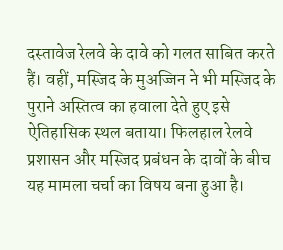दस्तावेज रेलवे के दावे को गलत साबित करते हैं। वहीं, मस्जिद के मुअज्जिन ने भी मस्जिद के पुराने अस्तित्व का हवाला देते हुए इसे ऐतिहासिक स्थल बताया। फिलहाल रेलवे प्रशासन और मस्जिद प्रबंधन के दावों के बीच यह मामला चर्चा का विषय बना हुआ है।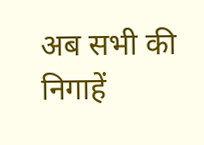अब सभी की निगाहें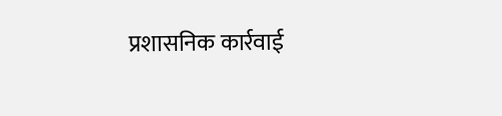प्रशासनिक कार्रवाई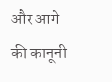और आगे की कानूनी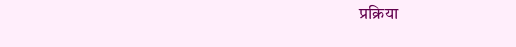प्रक्रिया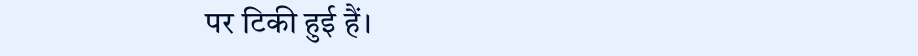पर टिकी हुई हैं।